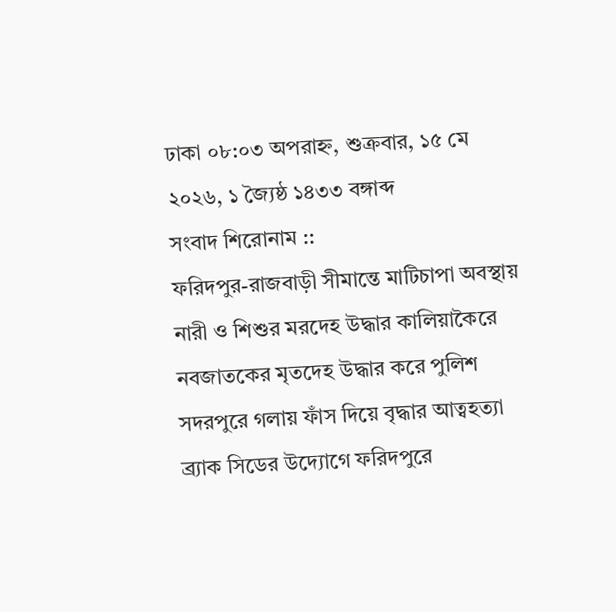ঢাকা ০৮:০৩ অপরাহ্ন, শুক্রবার, ১৫ মে ২০২৬, ১ জ্যৈষ্ঠ ১৪৩৩ বঙ্গাব্দ
সংবাদ শিরোনাম ::
ফরিদপুর-রাজবাড়ী সীমান্তে মাটিচাপা অবস্থায় নারী ও শিশুর মরদেহ উদ্ধার কালিয়াকৈরে নবজাতকের মৃতদেহ উদ্ধার করে পুলিশ সদরপুরে গলায় ফাঁস দিয়ে বৃদ্ধার আত্বহত্যা ব্র্যাক সিডের উদ্যোগে ফরিদপুরে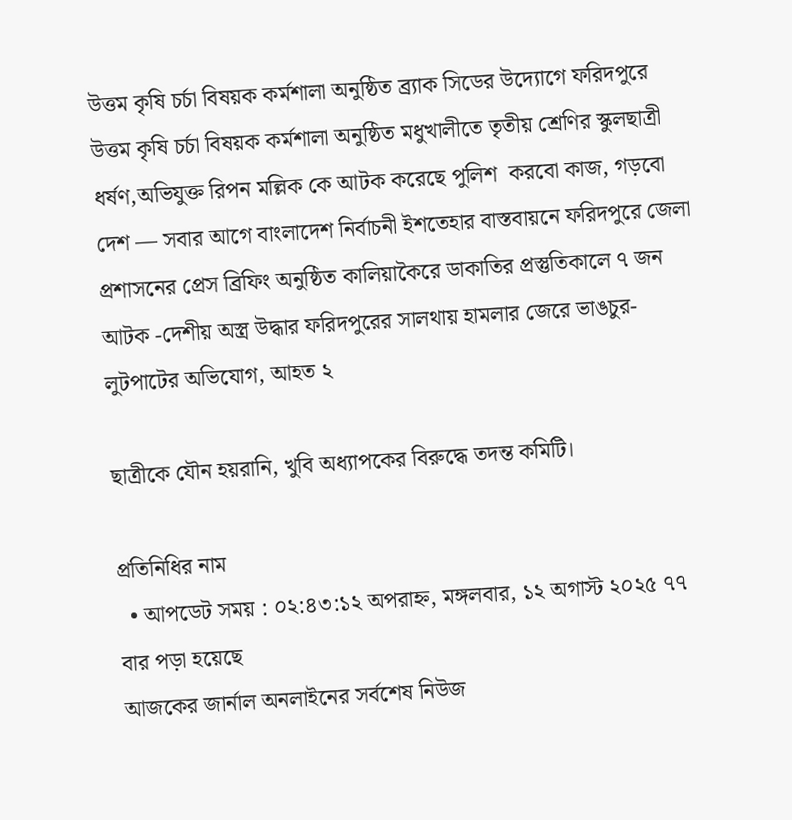উত্তম কৃষি চর্চা বিষয়ক কর্মশালা অনুষ্ঠিত ব্র্যাক সিডের উদ্যোগে ফরিদপুরে উত্তম কৃষি চর্চা বিষয়ক কর্মশালা অনুষ্ঠিত মধুখালীতে তৃতীয় শ্রেণির স্কুলছাত্রী ধর্ষণ,অভিযুক্ত রিপন মল্লিক কে আটক করেছে পুলিশ  করবো কাজ, গড়বো দেশ — সবার আগে বাংলাদেশ নির্বাচনী ইশতেহার বাস্তবায়নে ফরিদপুরে জেলা প্রশাসনের প্রেস ব্রিফিং অনুষ্ঠিত কালিয়াকৈরে ডাকাতির প্রস্তুতিকালে ৭ জন আটক -দেশীয় অস্ত্র উদ্ধার ফরিদপুরের সালথায় হামলার জেরে ভাঙচুর-লুটপাটের অভিযোগ, আহত ২

ছাত্রীকে যৌন হয়রানি, খুবি অধ্যাপকের বিরুদ্ধে তদন্ত কমিটি।

প্রতিনিধির নাম
  • আপডেট সময় : ০২:৪৩:১২ অপরাহ্ন, মঙ্গলবার, ১২ অগাস্ট ২০২৫ ৭৭ বার পড়া হয়েছে
আজকের জার্নাল অনলাইনের সর্বশেষ নিউজ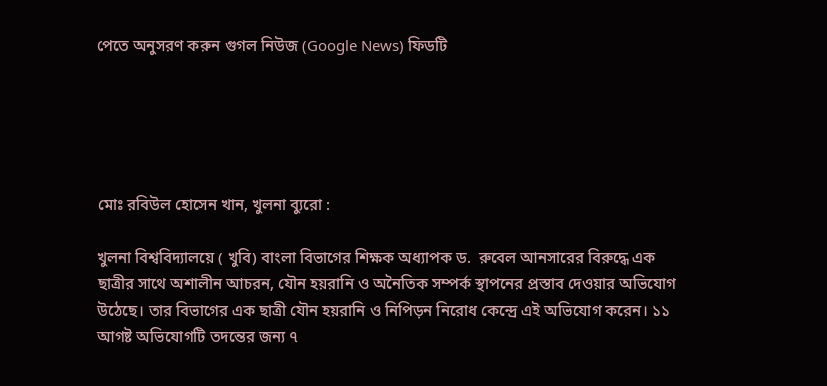পেতে অনুসরণ করুন গুগল নিউজ (Google News) ফিডটি





মোঃ রবিউল হোসেন খান, খুলনা ব্যুরো :

খুলনা বিশ্ববিদ্যালয়ে ( খুবি) বাংলা বিভাগের শিক্ষক অধ্যাপক ড.  রুবেল আনসারের বিরুদ্ধে এক ছাত্রীর সাথে অশালীন আচরন, যৌন হয়রানি ও অনৈতিক সম্পর্ক স্থাপনের প্রস্তাব দেওয়ার অভিযোগ উঠেছে। তার বিভাগের এক ছাত্রী যৌন হয়রানি ও নিপিড়ন নিরোধ কেন্দ্রে এই অভিযোগ করেন। ১১ আগষ্ট অভিযোগটি তদন্তের জন্য ৭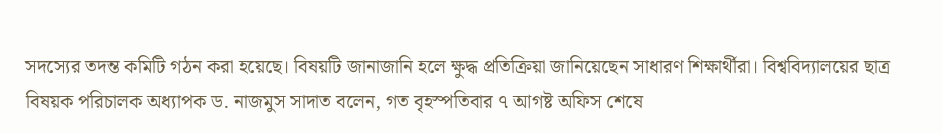সদস্যের তদন্ত কমিটি গঠন করা হয়েছে। বিষয়টি জানাজানি হলে ক্ষুদ্ধ প্রতিক্রিয়া জানিয়েছেন সাধারণ শিক্ষার্থীরা। বিশ্ববিদ্যালয়ের ছাত্র বিষয়ক পরিচালক অধ্যাপক ড. নাজমুস সাদাত বলেন, গত বৃহস্পতিবার ৭ আগষ্ট অফিস শেষে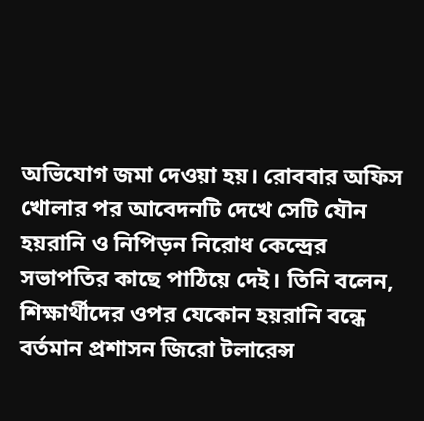অভিযোগ জমা দেওয়া হয়। রোববার অফিস খোলার পর আবেদনটি দেখে সেটি যৌন হয়রানি ও নিপিড়ন নিরোধ কেন্দ্রের সভাপতির কাছে পাঠিয়ে দেই। তিনি বলেন, শিক্ষার্থীদের ওপর যেকোন হয়রানি বন্ধে বর্তমান প্রশাসন জিরো টলারেন্স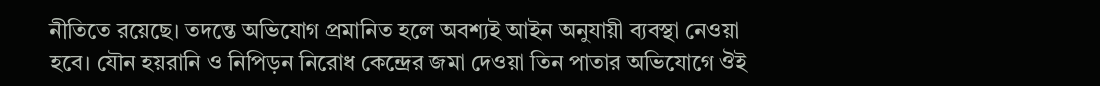নীতিতে রয়েছে। তদন্তে অভিযোগ প্রমানিত হলে অবশ্যই আইন অনুযায়ী ব্যবস্থা নেওয়া হবে। যৌন হয়রানি ও নিপিড়ন নিরোধ কেন্দ্রের জমা দেওয়া তিন পাতার অভিযোগে ঔই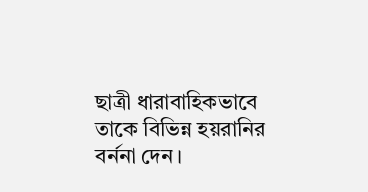ছাত্রী ধারাবাহিকভাবে তাকে বিভিন্ন হয়রানির বর্ননা দেন।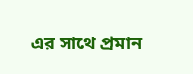এর সাথে প্রমান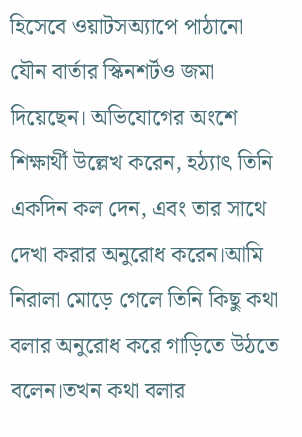হিসেবে ওয়াটসঅ্যাপে পাঠানো যৌন বার্তার স্কিনশর্টও জমা দিয়েছেন। অভিযোগের অংশে শিক্ষার্থী উল্লেখ করেন, হঠ্যাৎ তিনি একদিন কল দেন, এবং তার সাথে দেখা করার অনুরোধ করেন।আমি নিরালা মোড়ে গেলে তিনি কিছু কথা বলার অনুরোধ করে গাড়িতে উঠতে বলেন।তখন কথা বলার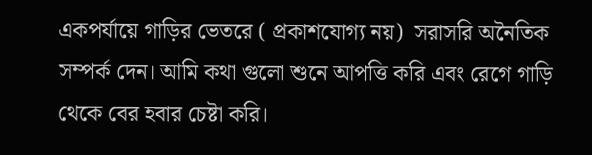একপর্যায়ে গাড়ির ভেতরে ( প্রকাশযোগ্য নয়)  সরাসরি অনৈতিক সম্পর্ক দেন। আমি কথা গুলো শুনে আপত্তি করি এবং রেগে গাড়ি থেকে বের হবার চেষ্টা করি।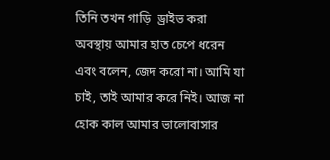তিনি তখন গাড়ি  ড্রাইভ করা অবস্থায় আমার হাত চেপে ধরেন এবং বলেন, জেদ করো না। আমি যা চাই, তাই আমার করে নিই। আজ না হোক কাল আমার ভালোবাসার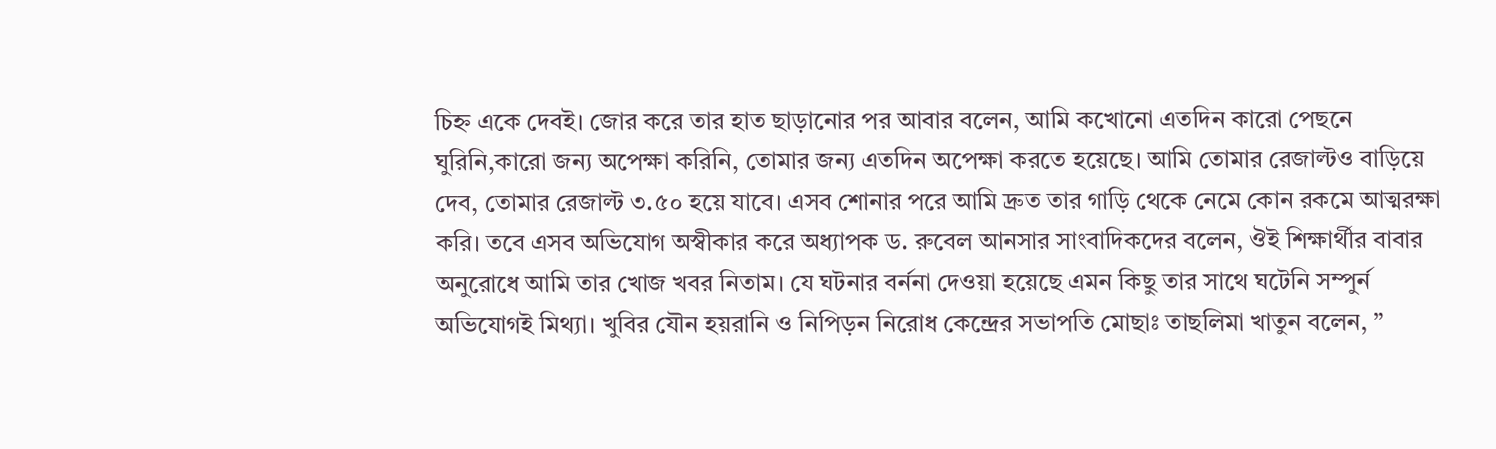চিহ্ন একে দেবই। জোর করে তার হাত ছাড়ানোর পর আবার বলেন, আমি কখোনো এতদিন কারো পেছনে ঘুরিনি,কারো জন্য অপেক্ষা করিনি, তোমার জন্য এতদিন অপেক্ষা করতে হয়েছে। আমি তোমার রেজাল্টও বাড়িয়ে দেব, তোমার রেজাল্ট ৩.৫০ হয়ে যাবে। এসব শোনার পরে আমি দ্রুত তার গাড়ি থেকে নেমে কোন রকমে আত্মরক্ষা করি। তবে এসব অভিযোগ অস্বীকার করে অধ্যাপক ড. রুবেল আনসার সাংবাদিকদের বলেন, ঔই শিক্ষার্থীর বাবার অনুরোধে আমি তার খোজ খবর নিতাম। যে ঘটনার বর্ননা দেওয়া হয়েছে এমন কিছু তার সাথে ঘটেনি সম্পুর্ন অভিযোগই মিথ্যা। খুবির যৌন হয়রানি ও নিপিড়ন নিরোধ কেন্দ্রের সভাপতি মোছাঃ তাছলিমা খাতুন বলেন, ”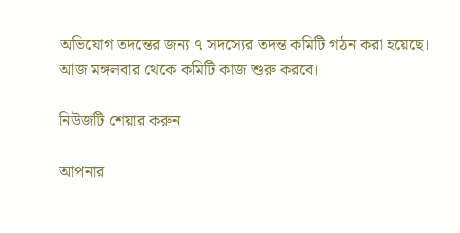অভিযোগ তদন্তের জন্য ৭ সদস্যের তদন্ত কমিটি গঠন করা হয়েছে। আজ মঙ্গলবার থেকে কমিটি কাজ শুরু করবে।

নিউজটি শেয়ার করুন

আপনার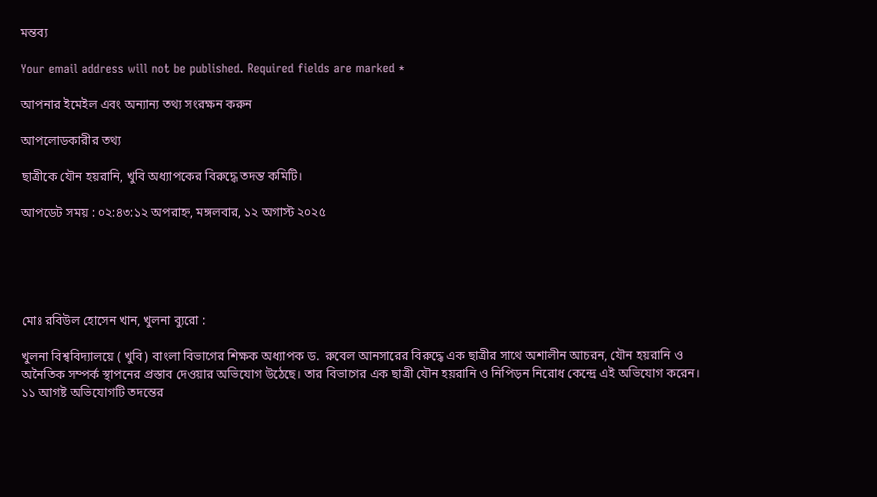মন্তব্য

Your email address will not be published. Required fields are marked *

আপনার ইমেইল এবং অন্যান্য তথ্য সংরক্ষন করুন

আপলোডকারীর তথ্য

ছাত্রীকে যৌন হয়রানি, খুবি অধ্যাপকের বিরুদ্ধে তদন্ত কমিটি।

আপডেট সময় : ০২:৪৩:১২ অপরাহ্ন, মঙ্গলবার, ১২ অগাস্ট ২০২৫





মোঃ রবিউল হোসেন খান, খুলনা ব্যুরো :

খুলনা বিশ্ববিদ্যালয়ে ( খুবি) বাংলা বিভাগের শিক্ষক অধ্যাপক ড.  রুবেল আনসারের বিরুদ্ধে এক ছাত্রীর সাথে অশালীন আচরন, যৌন হয়রানি ও অনৈতিক সম্পর্ক স্থাপনের প্রস্তাব দেওয়ার অভিযোগ উঠেছে। তার বিভাগের এক ছাত্রী যৌন হয়রানি ও নিপিড়ন নিরোধ কেন্দ্রে এই অভিযোগ করেন। ১১ আগষ্ট অভিযোগটি তদন্তের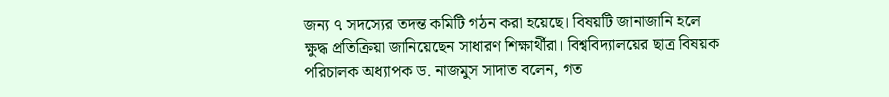জন্য ৭ সদস্যের তদন্ত কমিটি গঠন করা হয়েছে। বিষয়টি জানাজানি হলে ক্ষুদ্ধ প্রতিক্রিয়া জানিয়েছেন সাধারণ শিক্ষার্থীরা। বিশ্ববিদ্যালয়ের ছাত্র বিষয়ক পরিচালক অধ্যাপক ড. নাজমুস সাদাত বলেন, গত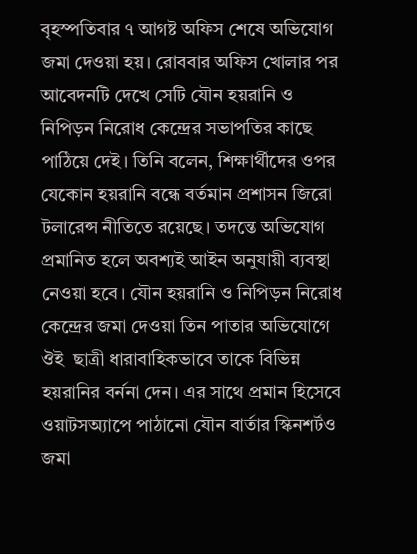বৃহস্পতিবার ৭ আগষ্ট অফিস শেষে অভিযোগ জমা দেওয়া হয়। রোববার অফিস খোলার পর আবেদনটি দেখে সেটি যৌন হয়রানি ও নিপিড়ন নিরোধ কেন্দ্রের সভাপতির কাছে পাঠিয়ে দেই। তিনি বলেন, শিক্ষার্থীদের ওপর যেকোন হয়রানি বন্ধে বর্তমান প্রশাসন জিরো টলারেন্স নীতিতে রয়েছে। তদন্তে অভিযোগ প্রমানিত হলে অবশ্যই আইন অনুযায়ী ব্যবস্থা নেওয়া হবে। যৌন হয়রানি ও নিপিড়ন নিরোধ কেন্দ্রের জমা দেওয়া তিন পাতার অভিযোগে ঔই  ছাত্রী ধারাবাহিকভাবে তাকে বিভিন্ন হয়রানির বর্ননা দেন। এর সাথে প্রমান হিসেবে ওয়াটসঅ্যাপে পাঠানো যৌন বার্তার স্কিনশর্টও জমা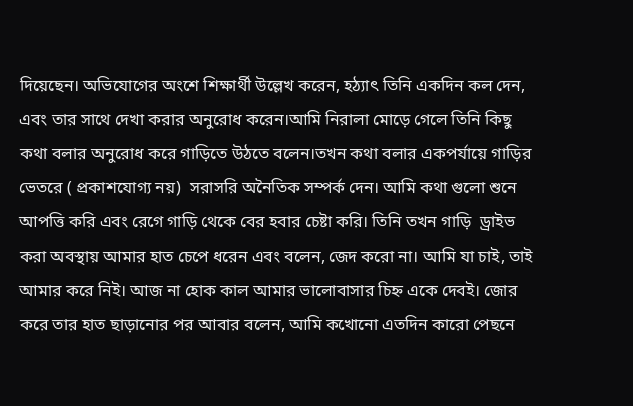দিয়েছেন। অভিযোগের অংশে শিক্ষার্থী উল্লেখ করেন, হঠ্যাৎ তিনি একদিন কল দেন, এবং তার সাথে দেখা করার অনুরোধ করেন।আমি নিরালা মোড়ে গেলে তিনি কিছু কথা বলার অনুরোধ করে গাড়িতে উঠতে বলেন।তখন কথা বলার একপর্যায়ে গাড়ির ভেতরে ( প্রকাশযোগ্য নয়)  সরাসরি অনৈতিক সম্পর্ক দেন। আমি কথা গুলো শুনে আপত্তি করি এবং রেগে গাড়ি থেকে বের হবার চেষ্টা করি। তিনি তখন গাড়ি  ড্রাইভ করা অবস্থায় আমার হাত চেপে ধরেন এবং বলেন, জেদ করো না। আমি যা চাই, তাই আমার করে নিই। আজ না হোক কাল আমার ভালোবাসার চিহ্ন একে দেবই। জোর করে তার হাত ছাড়ানোর পর আবার বলেন, আমি কখোনো এতদিন কারো পেছনে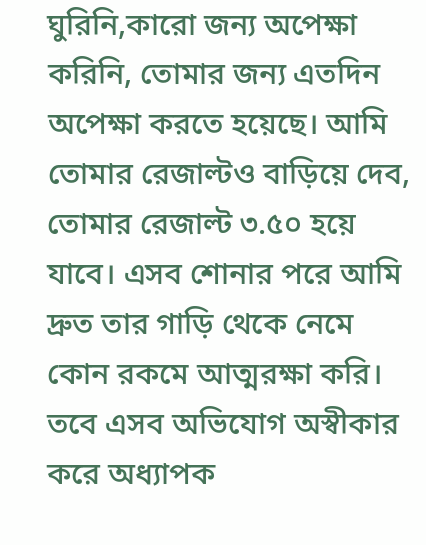ঘুরিনি,কারো জন্য অপেক্ষা করিনি, তোমার জন্য এতদিন অপেক্ষা করতে হয়েছে। আমি তোমার রেজাল্টও বাড়িয়ে দেব, তোমার রেজাল্ট ৩.৫০ হয়ে যাবে। এসব শোনার পরে আমি দ্রুত তার গাড়ি থেকে নেমে কোন রকমে আত্মরক্ষা করি। তবে এসব অভিযোগ অস্বীকার করে অধ্যাপক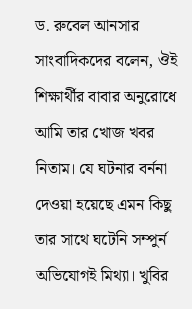ড. রুবেল আনসার সাংবাদিকদের বলেন, ঔই শিক্ষার্থীর বাবার অনুরোধে আমি তার খোজ খবর নিতাম। যে ঘটনার বর্ননা দেওয়া হয়েছে এমন কিছু তার সাথে ঘটেনি সম্পুর্ন অভিযোগই মিথ্যা। খুবির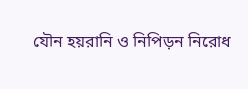যৌন হয়রানি ও নিপিড়ন নিরোধ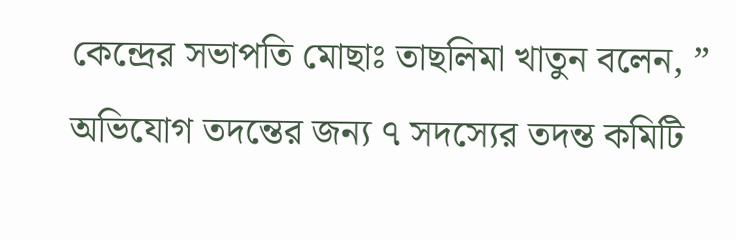কেন্দ্রের সভাপতি মোছাঃ তাছলিমা খাতুন বলেন, ” অভিযোগ তদন্তের জন্য ৭ সদস্যের তদন্ত কমিটি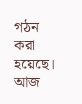গঠন করা হয়েছে। আজ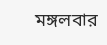মঙ্গলবার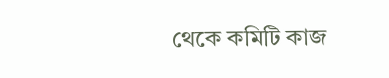থেকে কমিটি কাজ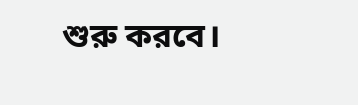শুরু করবে।